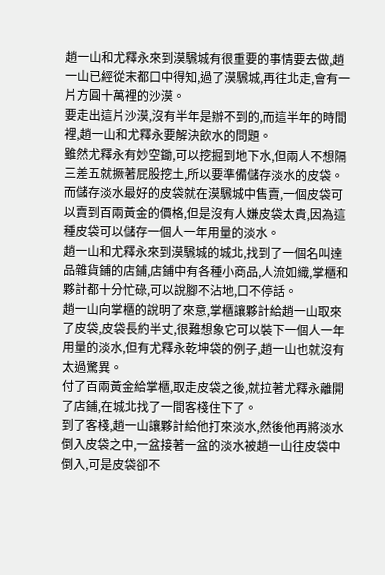趙一山和尤釋永來到漠騛城有很重要的事情要去做,趙一山已經從末都口中得知,過了漠騛城,再往北走,會有一片方圓十萬裡的沙漠。
要走出這片沙漠,沒有半年是辦不到的,而這半年的時間裡,趙一山和尤釋永要解決飲水的問題。
雖然尤釋永有妙空鋤,可以挖掘到地下水,但兩人不想隔三差五就撅著屁股挖土,所以要準備儲存淡水的皮袋。
而儲存淡水最好的皮袋就在漠騛城中售賣,一個皮袋可以賣到百兩黃金的價格,但是沒有人嫌皮袋太貴,因為這種皮袋可以儲存一個人一年用量的淡水。
趙一山和尤釋永來到漠騛城的城北,找到了一個名叫達品雜貨鋪的店鋪,店鋪中有各種小商品,人流如織,掌櫃和夥計都十分忙碌,可以說腳不沾地,口不停話。
趙一山向掌櫃的說明了來意,掌櫃讓夥計給趙一山取來了皮袋,皮袋長約半丈,很難想象它可以裝下一個人一年用量的淡水,但有尤釋永乾坤袋的例子,趙一山也就沒有太過驚異。
付了百兩黃金給掌櫃,取走皮袋之後,就拉著尤釋永離開了店鋪,在城北找了一間客棧住下了。
到了客棧,趙一山讓夥計給他打來淡水,然後他再將淡水倒入皮袋之中,一盆接著一盆的淡水被趙一山往皮袋中倒入,可是皮袋卻不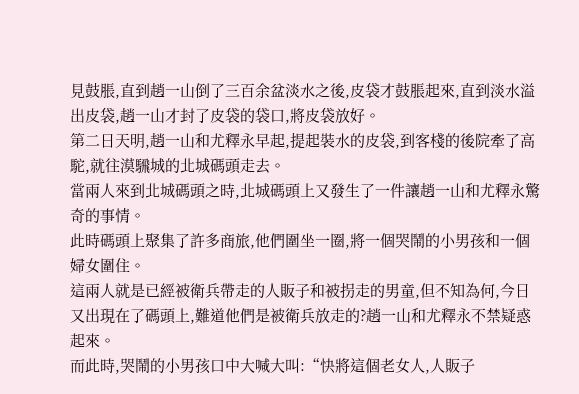見鼓脹,直到趙一山倒了三百余盆淡水之後,皮袋才鼓脹起來,直到淡水溢出皮袋,趙一山才封了皮袋的袋口,將皮袋放好。
第二日天明,趙一山和尤釋永早起,提起裝水的皮袋,到客棧的後院牽了高駝,就往漠騛城的北城碼頭走去。
當兩人來到北城碼頭之時,北城碼頭上又發生了一件讓趙一山和尤釋永驚奇的事情。
此時碼頭上聚集了許多商旅,他們圍坐一圈,將一個哭鬧的小男孩和一個婦女圍住。
這兩人就是已經被衛兵帶走的人販子和被拐走的男童,但不知為何,今日又出現在了碼頭上,難道他們是被衛兵放走的?趙一山和尤釋永不禁疑惑起來。
而此時,哭鬧的小男孩口中大喊大叫:“快將這個老女人,人販子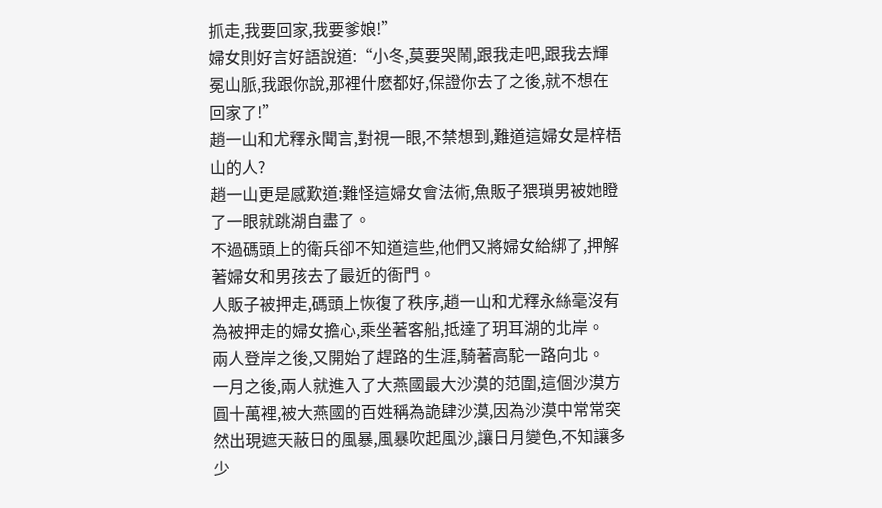抓走,我要回家,我要爹娘!”
婦女則好言好語說道:“小冬,莫要哭鬧,跟我走吧,跟我去輝冕山脈,我跟你說,那裡什麽都好,保證你去了之後,就不想在回家了!”
趙一山和尤釋永聞言,對視一眼,不禁想到,難道這婦女是梓梧山的人?
趙一山更是感歎道:難怪這婦女會法術,魚販子猥瑣男被她瞪了一眼就跳湖自盡了。
不過碼頭上的衛兵卻不知道這些,他們又將婦女給綁了,押解著婦女和男孩去了最近的衙門。
人販子被押走,碼頭上恢復了秩序,趙一山和尤釋永絲毫沒有為被押走的婦女擔心,乘坐著客船,抵達了玥耳湖的北岸。
兩人登岸之後,又開始了趕路的生涯,騎著高駝一路向北。
一月之後,兩人就進入了大燕國最大沙漠的范圍,這個沙漠方圓十萬裡,被大燕國的百姓稱為詭肆沙漠,因為沙漠中常常突然出現遮天蔽日的風暴,風暴吹起風沙,讓日月變色,不知讓多少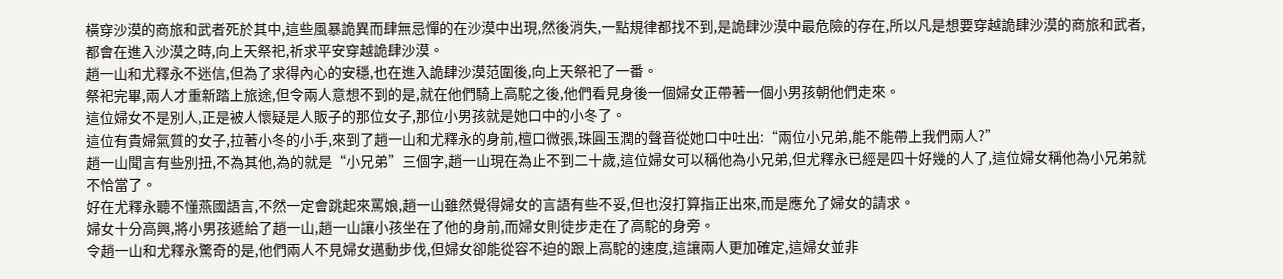橫穿沙漠的商旅和武者死於其中,這些風暴詭異而肆無忌憚的在沙漠中出現,然後消失,一點規律都找不到,是詭肆沙漠中最危險的存在,所以凡是想要穿越詭肆沙漠的商旅和武者,都會在進入沙漠之時,向上天祭祀,祈求平安穿越詭肆沙漠。
趙一山和尤釋永不迷信,但為了求得內心的安穩,也在進入詭肆沙漠范圍後,向上天祭祀了一番。
祭祀完畢,兩人才重新踏上旅途,但令兩人意想不到的是,就在他們騎上高駝之後,他們看見身後一個婦女正帶著一個小男孩朝他們走來。
這位婦女不是別人,正是被人懷疑是人販子的那位女子,那位小男孩就是她口中的小冬了。
這位有貴婦氣質的女子,拉著小冬的小手,來到了趙一山和尤釋永的身前,檀口微張,珠圓玉潤的聲音從她口中吐出:“兩位小兄弟,能不能帶上我們兩人?”
趙一山聞言有些別扭,不為其他,為的就是“小兄弟”三個字,趙一山現在為止不到二十歲,這位婦女可以稱他為小兄弟,但尤釋永已經是四十好幾的人了,這位婦女稱他為小兄弟就不恰當了。
好在尤釋永聽不懂燕國語言,不然一定會跳起來罵娘,趙一山雖然覺得婦女的言語有些不妥,但也沒打算指正出來,而是應允了婦女的請求。
婦女十分高興,將小男孩遞給了趙一山,趙一山讓小孩坐在了他的身前,而婦女則徒步走在了高駝的身旁。
令趙一山和尤釋永驚奇的是,他們兩人不見婦女邁動步伐,但婦女卻能從容不迫的跟上高駝的速度,這讓兩人更加確定,這婦女並非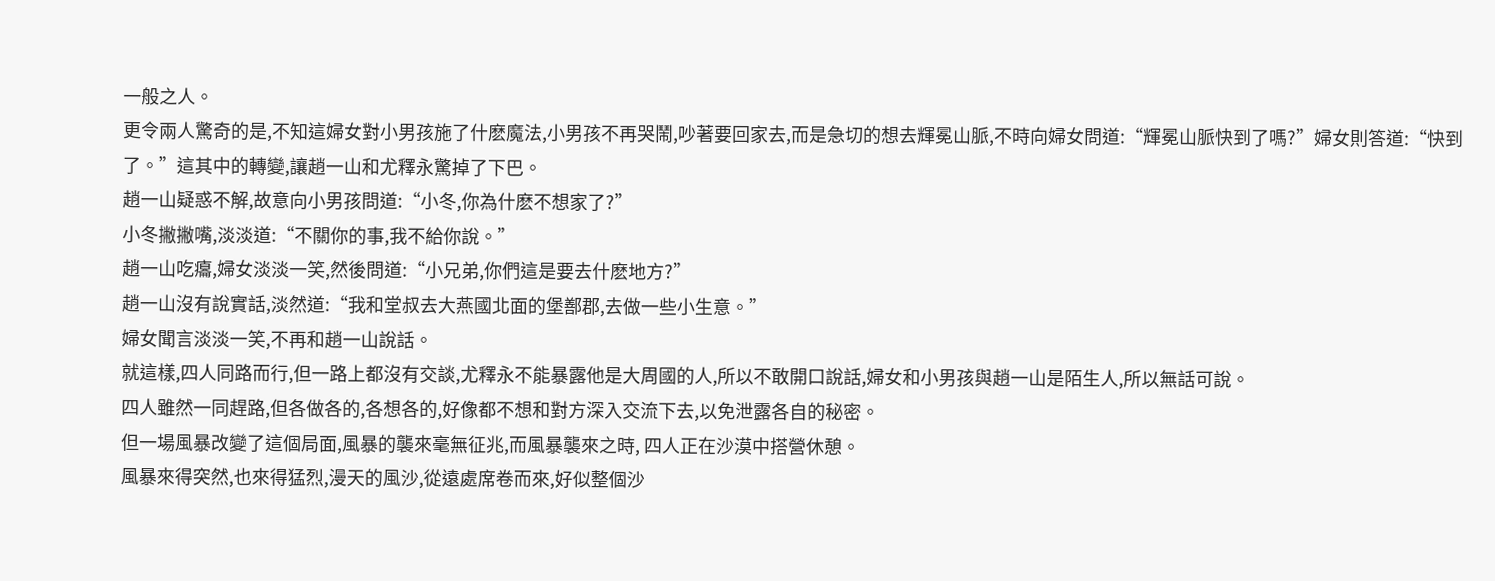一般之人。
更令兩人驚奇的是,不知這婦女對小男孩施了什麽魔法,小男孩不再哭鬧,吵著要回家去,而是急切的想去輝冕山脈,不時向婦女問道:“輝冕山脈快到了嗎?”婦女則答道:“快到了。”這其中的轉變,讓趙一山和尤釋永驚掉了下巴。
趙一山疑惑不解,故意向小男孩問道:“小冬,你為什麽不想家了?”
小冬撇撇嘴,淡淡道:“不關你的事,我不給你說。”
趙一山吃癟,婦女淡淡一笑,然後問道:“小兄弟,你們這是要去什麽地方?”
趙一山沒有說實話,淡然道:“我和堂叔去大燕國北面的堡鄯郡,去做一些小生意。”
婦女聞言淡淡一笑,不再和趙一山說話。
就這樣,四人同路而行,但一路上都沒有交談,尤釋永不能暴露他是大周國的人,所以不敢開口說話,婦女和小男孩與趙一山是陌生人,所以無話可說。
四人雖然一同趕路,但各做各的,各想各的,好像都不想和對方深入交流下去,以免泄露各自的秘密。
但一場風暴改變了這個局面,風暴的襲來毫無征兆,而風暴襲來之時, 四人正在沙漠中搭營休憩。
風暴來得突然,也來得猛烈,漫天的風沙,從遠處席卷而來,好似整個沙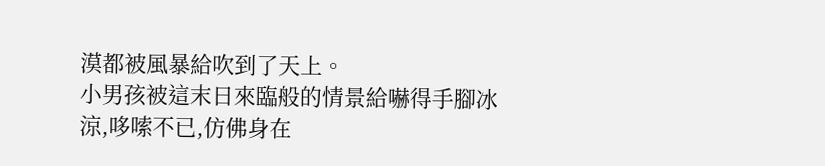漠都被風暴給吹到了天上。
小男孩被這末日來臨般的情景給嚇得手腳冰涼,哆嗦不已,仿佛身在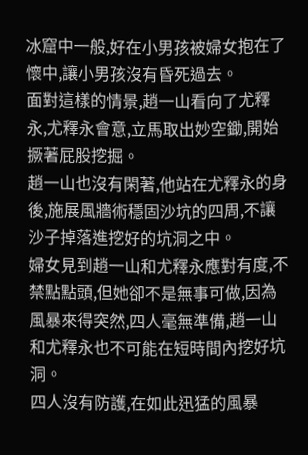冰窟中一般,好在小男孩被婦女抱在了懷中,讓小男孩沒有昏死過去。
面對這樣的情景,趙一山看向了尤釋永,尤釋永會意,立馬取出妙空鋤,開始撅著屁股挖掘。
趙一山也沒有閑著,他站在尤釋永的身後,施展風牆術穩固沙坑的四周,不讓沙子掉落進挖好的坑洞之中。
婦女見到趙一山和尤釋永應對有度,不禁點點頭,但她卻不是無事可做,因為風暴來得突然,四人毫無準備,趙一山和尤釋永也不可能在短時間內挖好坑洞。
四人沒有防護,在如此迅猛的風暴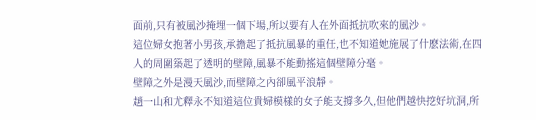面前,只有被風沙掩埋一個下場,所以要有人在外面抵抗吹來的風沙。
這位婦女抱著小男孩,承擔起了抵抗風暴的重任,也不知道她施展了什麽法術,在四人的周圍築起了透明的壁障,風暴不能動搖這個壁障分毫。
壁障之外是漫天風沙,而壁障之內卻風平浪靜。
趙一山和尤釋永不知道這位貴婦模樣的女子能支撐多久,但他們越快挖好坑洞,所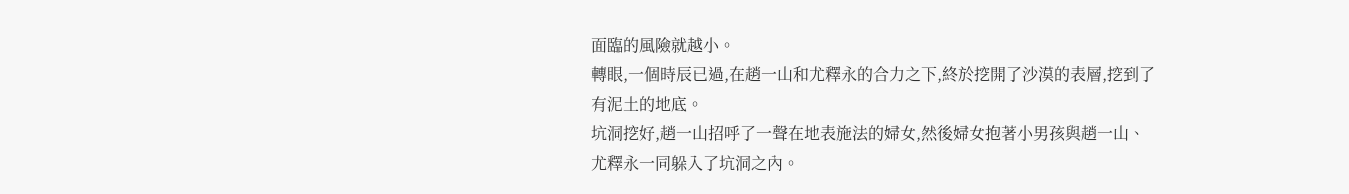面臨的風險就越小。
轉眼,一個時辰已過,在趙一山和尤釋永的合力之下,終於挖開了沙漠的表層,挖到了有泥土的地底。
坑洞挖好,趙一山招呼了一聲在地表施法的婦女,然後婦女抱著小男孩與趙一山、尤釋永一同躲入了坑洞之內。